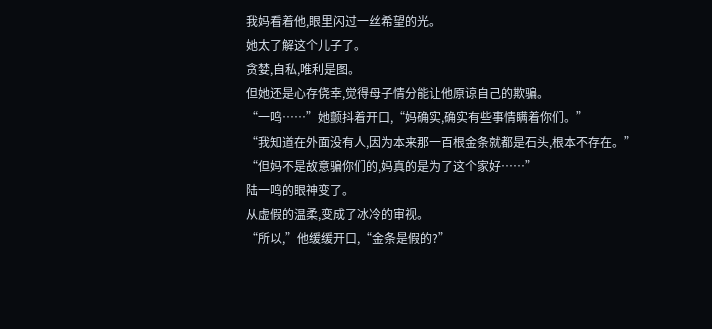我妈看着他,眼里闪过一丝希望的光。
她太了解这个儿子了。
贪婪,自私,唯利是图。
但她还是心存侥幸,觉得母子情分能让他原谅自己的欺骗。
“一鸣……”她颤抖着开口,“妈确实,确实有些事情瞒着你们。”
“我知道在外面没有人,因为本来那一百根金条就都是石头,根本不存在。”
“但妈不是故意骗你们的,妈真的是为了这个家好……”
陆一鸣的眼神变了。
从虚假的温柔,变成了冰冷的审视。
“所以,”他缓缓开口,“金条是假的?”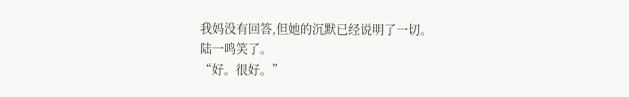我妈没有回答,但她的沉默已经说明了一切。
陆一鸣笑了。
“好。很好。”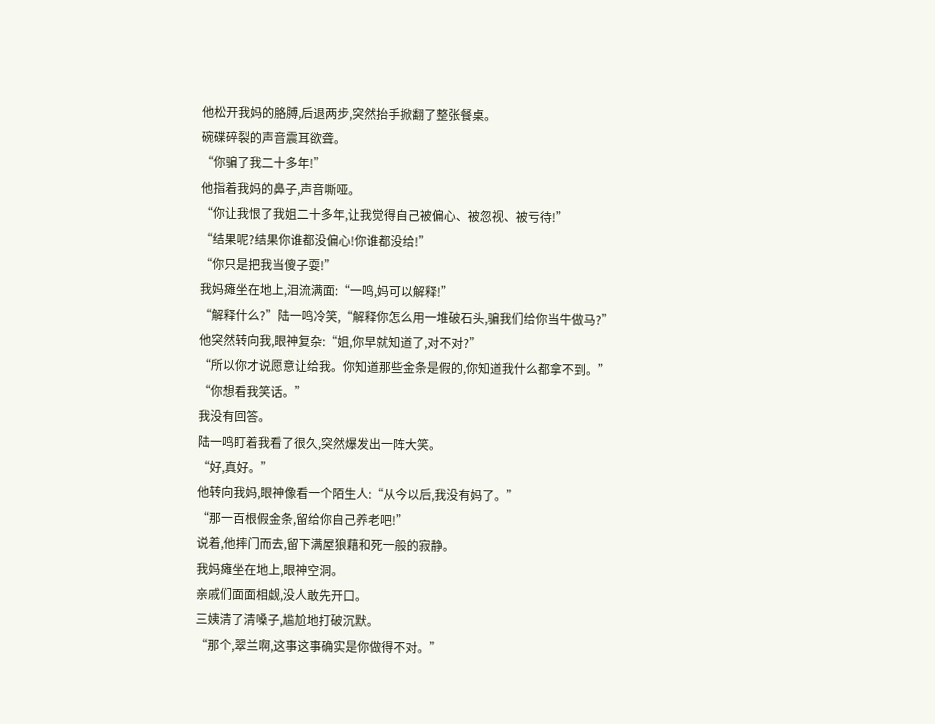他松开我妈的胳膊,后退两步,突然抬手掀翻了整张餐桌。
碗碟碎裂的声音震耳欲聋。
“你骗了我二十多年!”
他指着我妈的鼻子,声音嘶哑。
“你让我恨了我姐二十多年,让我觉得自己被偏心、被忽视、被亏待!”
“结果呢?结果你谁都没偏心!你谁都没给!”
“你只是把我当傻子耍!”
我妈瘫坐在地上,泪流满面:“一鸣,妈可以解释!”
“解释什么?”陆一鸣冷笑,“解释你怎么用一堆破石头,骗我们给你当牛做马?”
他突然转向我,眼神复杂:“姐,你早就知道了,对不对?”
“所以你才说愿意让给我。你知道那些金条是假的,你知道我什么都拿不到。”
“你想看我笑话。”
我没有回答。
陆一鸣盯着我看了很久,突然爆发出一阵大笑。
“好,真好。”
他转向我妈,眼神像看一个陌生人:“从今以后,我没有妈了。”
“那一百根假金条,留给你自己养老吧!”
说着,他摔门而去,留下满屋狼藉和死一般的寂静。
我妈瘫坐在地上,眼神空洞。
亲戚们面面相觑,没人敢先开口。
三姨清了清嗓子,尴尬地打破沉默。
“那个,翠兰啊,这事这事确实是你做得不对。”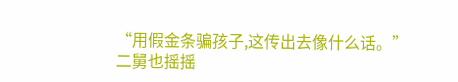“用假金条骗孩子,这传出去像什么话。”
二舅也摇摇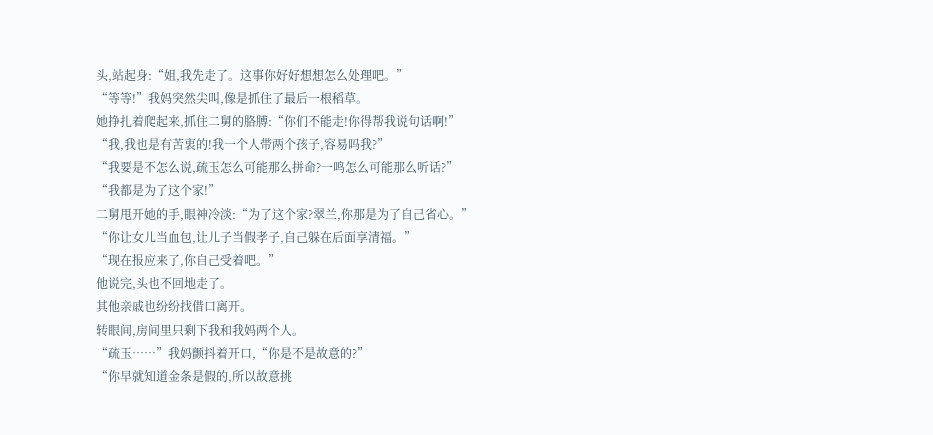头,站起身:“姐,我先走了。这事你好好想想怎么处理吧。”
“等等!”我妈突然尖叫,像是抓住了最后一根稻草。
她挣扎着爬起来,抓住二舅的胳膊:“你们不能走!你得帮我说句话啊!”
“我,我也是有苦衷的!我一个人带两个孩子,容易吗我?”
“我要是不怎么说,疏玉怎么可能那么拼命?一鸣怎么可能那么听话?”
“我都是为了这个家!”
二舅甩开她的手,眼神冷淡:“为了这个家?翠兰,你那是为了自己省心。”
“你让女儿当血包,让儿子当假孝子,自己躲在后面享清福。”
“现在报应来了,你自己受着吧。”
他说完,头也不回地走了。
其他亲戚也纷纷找借口离开。
转眼间,房间里只剩下我和我妈两个人。
“疏玉……”我妈颤抖着开口,“你是不是故意的?”
“你早就知道金条是假的,所以故意挑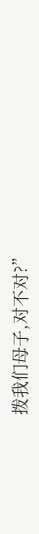拨我们母子,对不对?”